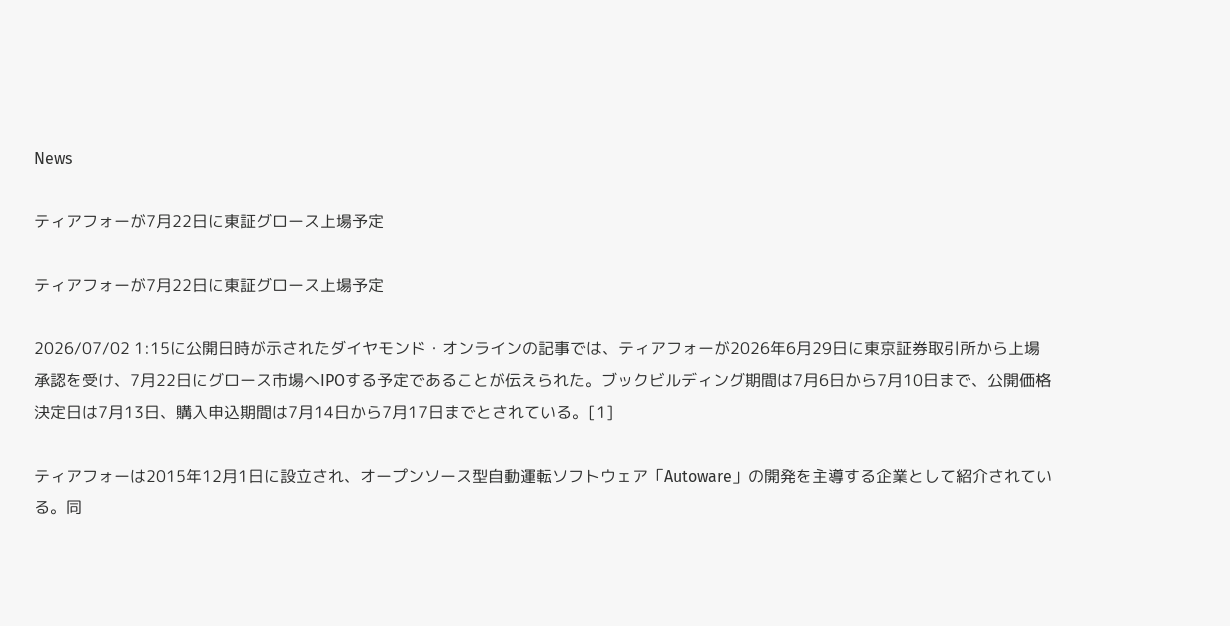News

ティアフォーが7月22日に東証グロース上場予定

ティアフォーが7月22日に東証グロース上場予定

2026/07/02 1:15に公開日時が示されたダイヤモンド・オンラインの記事では、ティアフォーが2026年6月29日に東京証券取引所から上場承認を受け、7月22日にグロース市場へIPOする予定であることが伝えられた。ブックビルディング期間は7月6日から7月10日まで、公開価格決定日は7月13日、購入申込期間は7月14日から7月17日までとされている。[1]

ティアフォーは2015年12月1日に設立され、オープンソース型自動運転ソフトウェア「Autoware」の開発を主導する企業として紹介されている。同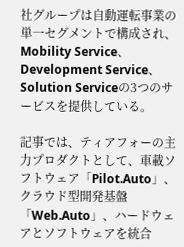社グループは自動運転事業の単一セグメントで構成され、Mobility Service、Development Service、Solution Serviceの3つのサービスを提供している。

記事では、ティアフォーの主力プロダクトとして、車載ソフトウェア「Pilot.Auto」、クラウド型開発基盤「Web.Auto」、ハードウェアとソフトウェアを統合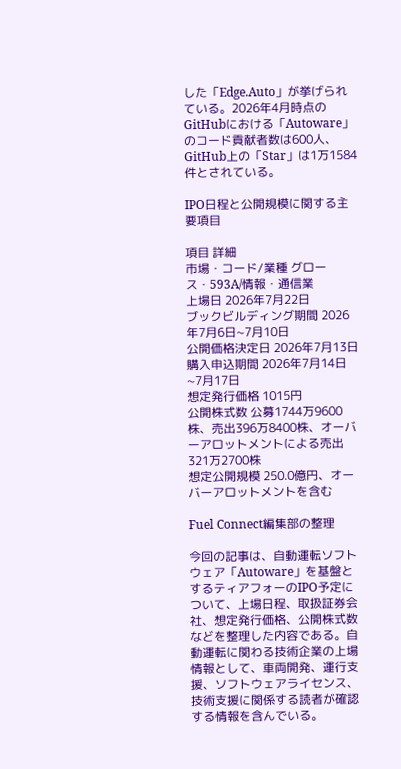した「Edge.Auto」が挙げられている。2026年4月時点のGitHubにおける「Autoware」のコード貢献者数は600人、GitHub上の「Star」は1万1584件とされている。

IPO日程と公開規模に関する主要項目

項目 詳細
市場・コード/業種 グロース・593A/情報・通信業
上場日 2026年7月22日
ブックビルディング期間 2026年7月6日~7月10日
公開価格決定日 2026年7月13日
購入申込期間 2026年7月14日~7月17日
想定発行価格 1015円
公開株式数 公募1744万9600株、売出396万8400株、オーバーアロットメントによる売出321万2700株
想定公開規模 250.0億円、オーバーアロットメントを含む

Fuel Connect編集部の整理

今回の記事は、自動運転ソフトウェア「Autoware」を基盤とするティアフォーのIPO予定について、上場日程、取扱証券会社、想定発行価格、公開株式数などを整理した内容である。自動運転に関わる技術企業の上場情報として、車両開発、運行支援、ソフトウェアライセンス、技術支援に関係する読者が確認する情報を含んでいる。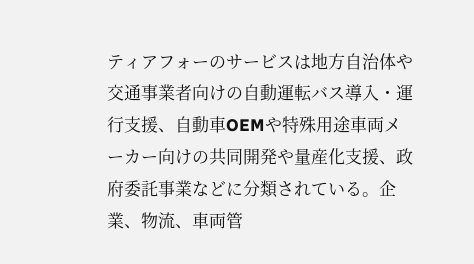ティアフォーのサービスは地方自治体や交通事業者向けの自動運転バス導入・運行支援、自動車OEMや特殊用途車両メーカー向けの共同開発や量産化支援、政府委託事業などに分類されている。企業、物流、車両管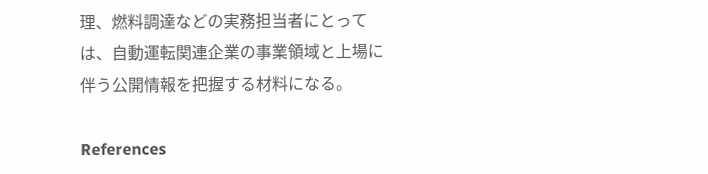理、燃料調達などの実務担当者にとっては、自動運転関連企業の事業領域と上場に伴う公開情報を把握する材料になる。

References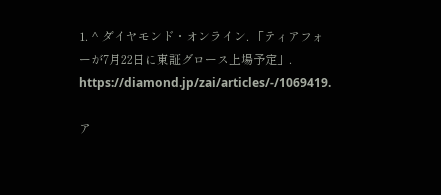1. ^ ダイヤモンド・オンライン. 「ティアフォーが7月22日に東証グロース上場予定」. https://diamond.jp/zai/articles/-/1069419.

ア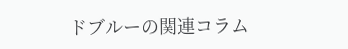ドブルーの関連コラム